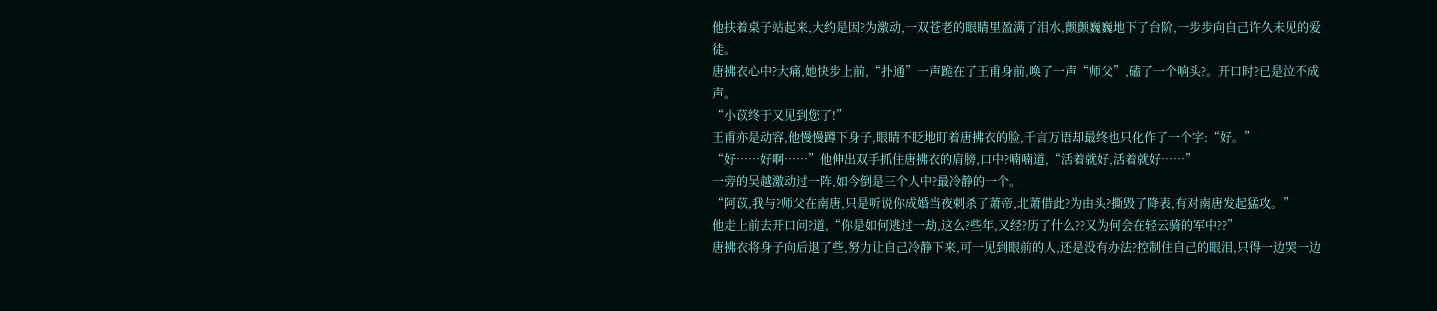他扶着桌子站起来,大约是因?为激动,一双苍老的眼睛里盈满了泪水,颤颤巍巍地下了台阶,一步步向自己许久未见的爱徒。
唐拂衣心中?大痛,她快步上前,“扑通”一声跪在了王甫身前,唤了一声“师父”,磕了一个响头?。开口时?已是泣不成声。
“小苡终于又见到您了!”
王甫亦是动容,他慢慢蹲下身子,眼睛不眨地盯着唐拂衣的脸,千言万语却最终也只化作了一个字:“好。”
“好……好啊……”他伸出双手抓住唐拂衣的肩膀,口中?喃喃道,“活着就好,活着就好……”
一旁的吴越激动过一阵,如今倒是三个人中?最冷静的一个。
“阿苡,我与?师父在南唐,只是听说你成婚当夜刺杀了萧帝,北萧借此?为由头?撕毁了降表,有对南唐发起猛攻。”
他走上前去开口问?道,“你是如何逃过一劫,这么?些年,又经?历了什么??又为何会在轻云骑的军中??”
唐拂衣将身子向后退了些,努力让自己冷静下来,可一见到眼前的人,还是没有办法?控制住自己的眼泪,只得一边哭一边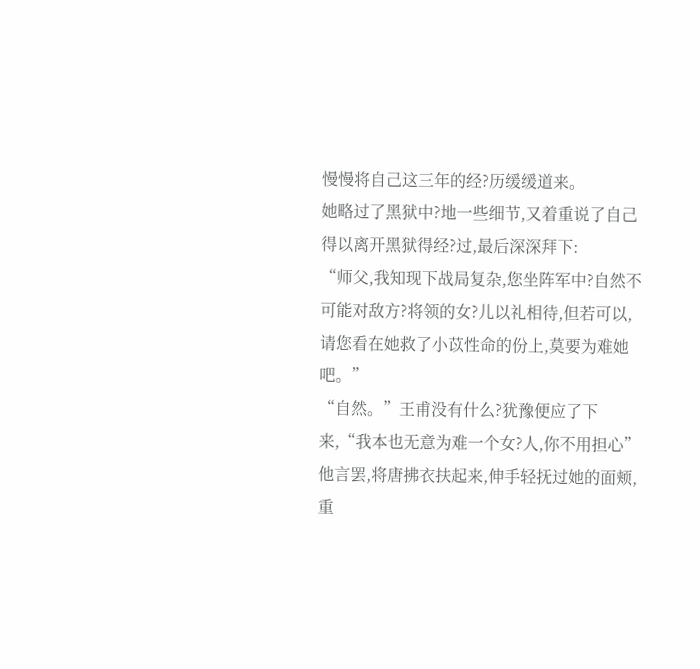慢慢将自己这三年的经?历缓缓道来。
她略过了黑狱中?地一些细节,又着重说了自己得以离开黑狱得经?过,最后深深拜下:
“师父,我知现下战局复杂,您坐阵军中?自然不可能对敌方?将领的女?儿以礼相待,但若可以,请您看在她救了小苡性命的份上,莫要为难她吧。”
“自然。”王甫没有什么?犹豫便应了下来,“我本也无意为难一个女?人,你不用担心”
他言罢,将唐拂衣扶起来,伸手轻抚过她的面颊,重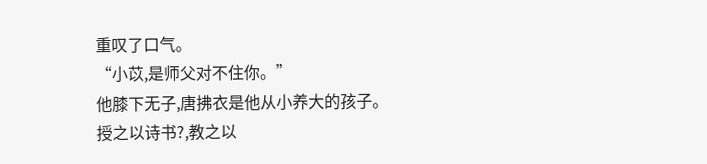重叹了口气。
“小苡,是师父对不住你。”
他膝下无子,唐拂衣是他从小养大的孩子。
授之以诗书?,教之以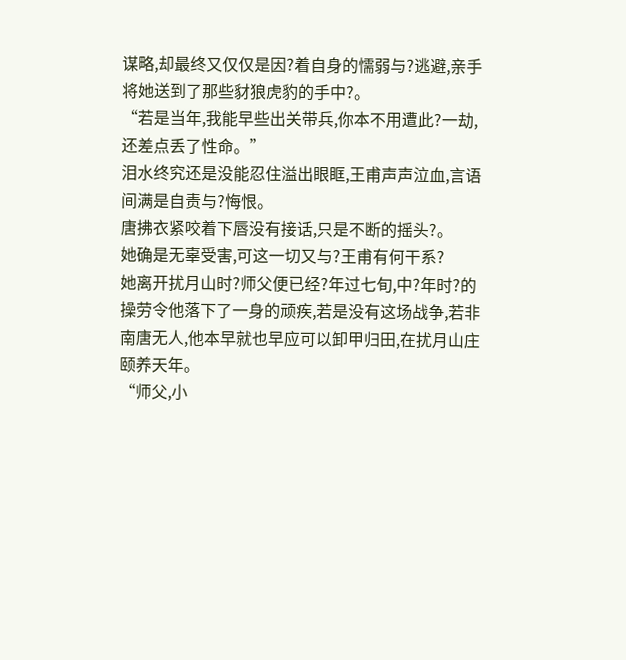谋略,却最终又仅仅是因?着自身的懦弱与?逃避,亲手将她送到了那些豺狼虎豹的手中?。
“若是当年,我能早些出关带兵,你本不用遭此?一劫,还差点丢了性命。”
泪水终究还是没能忍住溢出眼眶,王甫声声泣血,言语间满是自责与?悔恨。
唐拂衣紧咬着下唇没有接话,只是不断的摇头?。
她确是无辜受害,可这一切又与?王甫有何干系?
她离开扰月山时?师父便已经?年过七旬,中?年时?的操劳令他落下了一身的顽疾,若是没有这场战争,若非南唐无人,他本早就也早应可以卸甲归田,在扰月山庄颐养天年。
“师父,小